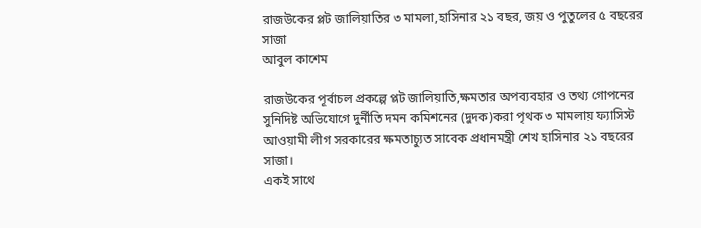রাজউকের প্লট জালিয়াতির ৩ মামলা,হাসিনার ২১ বছর, জয় ও পুতুলের ৫ বছরের সাজা
আবুল কাশেম

রাজউকের পূর্বাচল প্রকল্পে প্লট জালিয়াতি,ক্ষমতার অপব্যবহার ও তথ্য গোপনের সুনিদিষ্ট অভিযোগে দুর্নীতি দমন কমিশনের (দুদক)করা পৃথক ৩ মামলায় ফ্যাসিস্ট আওয়ামী লীগ সরকারের ক্ষমতাচ্যুত সাবেক প্রধানমন্ত্রী শেখ হাসিনার ২১ বছরের সাজা।
একই সাথে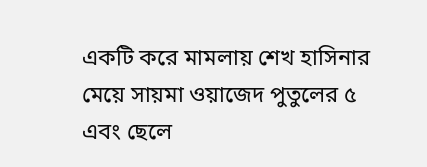একটি করে মামলায় শেখ হাসিনার মেয়ে সায়মা ওয়াজেদ পুতুলের ৫ এবং ছেলে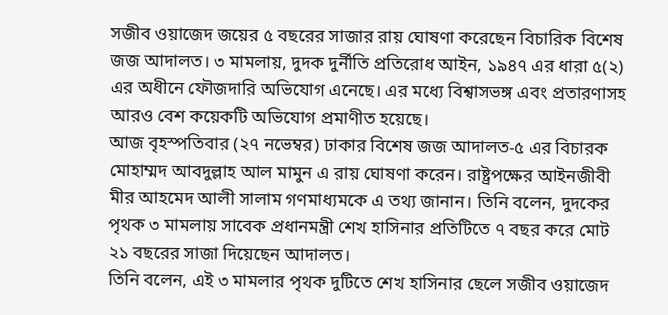সজীব ওয়াজেদ জয়ের ৫ বছরের সাজার রায় ঘোষণা করেছেন বিচারিক বিশেষ জজ আদালত। ৩ মামলায়, দুদক দুর্নীতি প্রতিরোধ আইন, ১৯৪৭ এর ধারা ৫(২) এর অধীনে ফৌজদারি অভিযোগ এনেছে। এর মধ্যে বিশ্বাসভঙ্গ এবং প্রতারণাসহ আরও বেশ কয়েকটি অভিযোগ প্রমাণীত হয়েছে।
আজ বৃহস্পতিবার (২৭ নভেম্বর) ঢাকার বিশেষ জজ আদালত-৫ এর বিচারক মোহাম্মদ আবদুল্লাহ আল মামুন এ রায় ঘোষণা করেন। রাষ্ট্রপক্ষের আইনজীবী মীর আহমেদ আলী সালাম গণমাধ্যমকে এ তথ্য জানান। তিনি বলেন, দুদকের পৃথক ৩ মামলায় সাবেক প্রধানমন্ত্রী শেখ হাসিনার প্রতিটিতে ৭ বছর করে মোট ২১ বছরের সাজা দিয়েছেন আদালত।
তিনি বলেন, এই ৩ মামলার পৃথক দুটিতে শেখ হাসিনার ছেলে সজীব ওয়াজেদ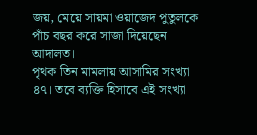জয়, মেয়ে সায়মা ওয়াজেদ পুতুলকে পাঁচ বছর করে সাজা দিয়েছেন আদালত।
পৃথক তিন মামলায় আসামির সংখ্যা ৪৭। তবে ব্যক্তি হিসাবে এই সংখ্যা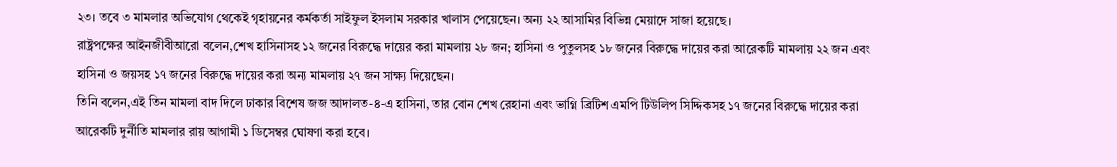২৩। তবে ৩ মামলার অভিযোগ থেকেই গৃহায়নের কর্মকর্তা সাইফুল ইসলাম সরকার খালাস পেয়েছেন। অন্য ২২ আসামির বিভিন্ন মেয়াদে সাজা হয়েছে।
রাষ্ট্রপক্ষের আইনজীবীআরো বলেন,শেখ হাসিনাসহ ১২ জনের বিরুদ্ধে দায়ের করা মামলায় ২৮ জন; হাসিনা ও পুতুলসহ ১৮ জনের বিরুদ্ধে দায়ের করা আরেকটি মামলায় ২২ জন এবং হাসিনা ও জয়সহ ১৭ জনের বিরুদ্ধে দায়ের করা অন্য মামলায় ২৭ জন সাক্ষ্য দিয়েছেন।
তিনি বলেন,এই তিন মামলা বাদ দিলে ঢাকার বিশেষ জজ আদালত-৪-এ হাসিনা, তার বোন শেখ রেহানা এবং ভাগ্নি ব্রিটিশ এমপি টিউলিপ সিদ্দিকসহ ১৭ জনের বিরুদ্ধে দায়ের করা আরেকটি দুর্নীতি মামলার রায় আগামী ১ ডিসেম্বর ঘোষণা করা হবে।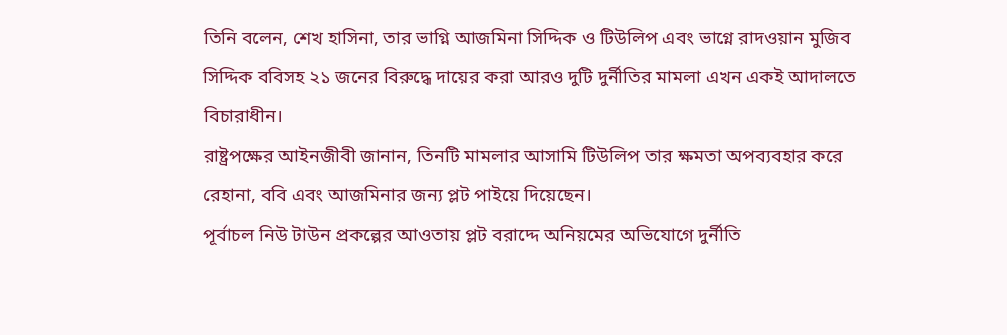তিনি বলেন, শেখ হাসিনা, তার ভাগ্নি আজমিনা সিদ্দিক ও টিউলিপ এবং ভাগ্নে রাদওয়ান মুজিব সিদ্দিক ববিসহ ২১ জনের বিরুদ্ধে দায়ের করা আরও দুটি দুর্নীতির মামলা এখন একই আদালতে বিচারাধীন।
রাষ্ট্রপক্ষের আইনজীবী জানান, তিনটি মামলার আসামি টিউলিপ তার ক্ষমতা অপব্যবহার করে রেহানা, ববি এবং আজমিনার জন্য প্লট পাইয়ে দিয়েছেন।
পূর্বাচল নিউ টাউন প্রকল্পের আওতায় প্লট বরাদ্দে অনিয়মের অভিযোগে দুর্নীতি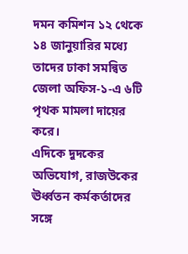দমন কমিশন ১২ থেকে ১৪ জানুয়ারির মধ্যে তাদের ঢাকা সমন্বিত জেলা অফিস-১-এ ৬টি পৃথক মামলা দায়ের করে।
এদিকে দুদকের অভিযোগ, রাজউকের ঊর্ধ্বতন কর্মকর্তাদের সঙ্গে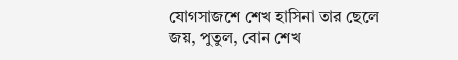যোগসাজশে শেখ হাসিনা তার ছেলে জয়, পুতুল, বোন শেখ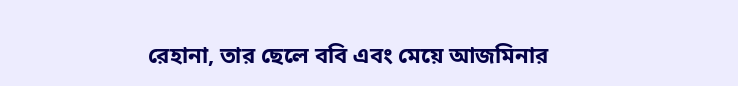রেহানা, তার ছেলে ববি এবং মেয়ে আজমিনার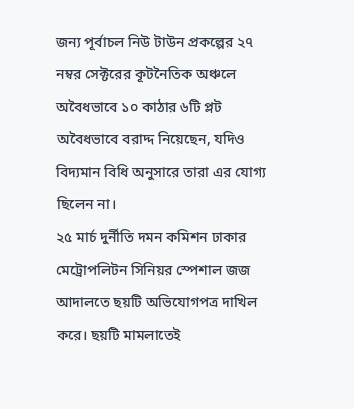জন্য পূর্বাচল নিউ টাউন প্রকল্পের ২৭ নম্বর সেক্টরের কূটনৈতিক অঞ্চলে অবৈধভাবে ১০ কাঠার ৬টি প্লট অবৈধভাবে বরাদ্দ নিয়েছেন, যদিও বিদ্যমান বিধি অনুসারে তারা এর যোগ্য ছিলেন না।
২৫ মার্চ দুর্নীতি দমন কমিশন ঢাকার মেট্রোপলিটন সিনিয়র স্পেশাল জজ আদালতে ছয়টি অভিযোগপত্র দাখিল করে। ছয়টি মামলাতেই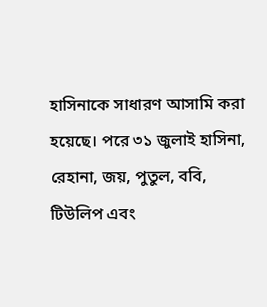হাসিনাকে সাধারণ আসামি করা হয়েছে। পরে ৩১ জুলাই হাসিনা, রেহানা, জয়, পুতুল, ববি, টিউলিপ এবং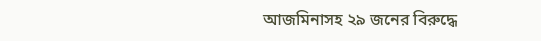আজমিনাসহ ২৯ জনের বিরুদ্ধে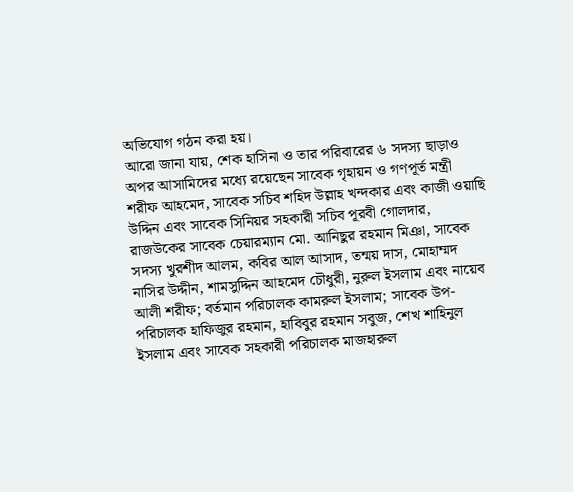অভিযোগ গঠন করা হয়।
আরো জানা যায়, শেক হাসিনা ও তার পরিবারের ৬ সদস্য ছাড়াও অপর আসামিদের মধ্যে রয়েছেন সাবেক গৃহায়ন ও গণপূর্ত মন্ত্রী শরীফ আহমেদ, সাবেক সচিব শহিদ উল্লাহ খন্দকার এবং কাজী ওয়াছি উদ্দিন এবং সাবেক সিনিয়র সহকারী সচিব পূরবী গোলদার, রাজউকের সাবেক চেয়ারম্যান মো. আনিছুর রহমান মিঞা, সাবেক সদস্য খুরশীদ আলম, কবির আল আসাদ, তন্ময় দাস, মোহাম্মদ নাসির উদ্দীন, শামসুদ্দিন আহমেদ চৌধুরী, নুরুল ইসলাম এবং নায়েব আলী শরীফ; বর্তমান পরিচালক কামরুল ইসলাম; সাবেক উপ-পরিচালক হাফিজুর রহমান, হাবিবুর রহমান সবুজ, শেখ শাহিনুল ইসলাম এবং সাবেক সহকারী পরিচালক মাজহারুল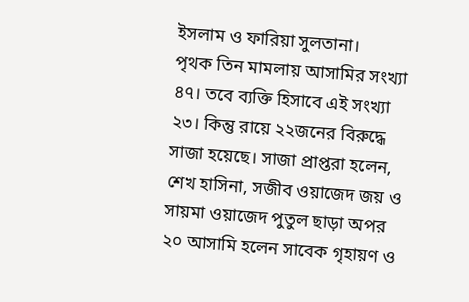ইসলাম ও ফারিয়া সুলতানা।
পৃথক তিন মামলায় আসামির সংখ্যা ৪৭। তবে ব্যক্তি হিসাবে এই সংখ্যা ২৩। কিন্তু রায়ে ২২জনের বিরুদ্ধে সাজা হয়েছে। সাজা প্রাপ্তরা হলেন, শেখ হাসিনা, সজীব ওয়াজেদ জয় ও সায়মা ওয়াজেদ পুতুল ছাড়া অপর ২০ আসামি হলেন সাবেক গৃহায়ণ ও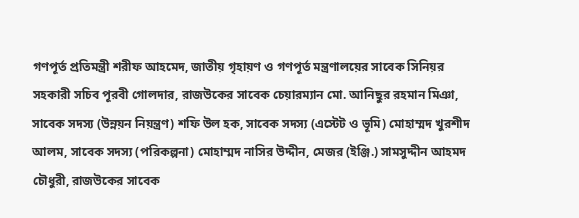গণপূর্ত প্রতিমন্ত্রী শরীফ আহমেদ, জাতীয় গৃহায়ণ ও গণপূর্ত মন্ত্রণালয়ের সাবেক সিনিয়র সহকারী সচিব পূরবী গোলদার, রাজউকের সাবেক চেয়ারম্যান মো. আনিছুর রহমান মিঞা, সাবেক সদস্য (উন্নয়ন নিয়ন্ত্রণ) শফি উল হক, সাবেক সদস্য (এস্টেট ও ভূমি) মোহাম্মদ খুরশীদ আলম, সাবেক সদস্য (পরিকল্পনা) মোহাম্মদ নাসির উদ্দীন, মেজর (ইঞ্জি.) সামসুদ্দীন আহমদ চৌধুরী, রাজউকের সাবেক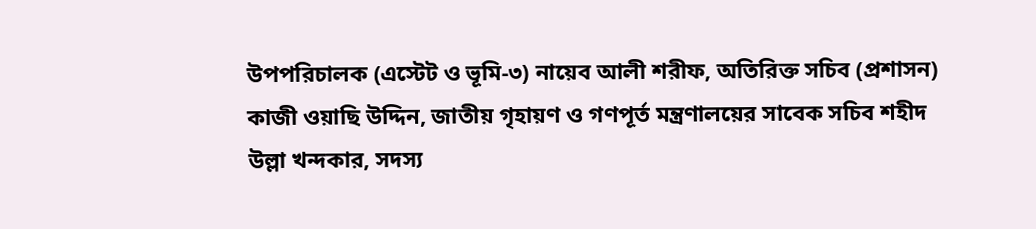উপপরিচালক (এস্টেট ও ভূমি-৩) নায়েব আলী শরীফ, অতিরিক্ত সচিব (প্রশাসন) কাজী ওয়াছি উদ্দিন, জাতীয় গৃহায়ণ ও গণপূর্ত মন্ত্রণালয়ের সাবেক সচিব শহীদ উল্লা খন্দকার, সদস্য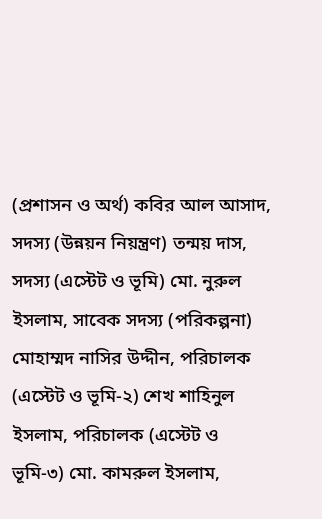(প্রশাসন ও অর্থ) কবির আল আসাদ, সদস্য (উন্নয়ন নিয়ন্ত্রণ) তন্ময় দাস, সদস্য (এস্টেট ও ভূমি) মো. নুরুল ইসলাম, সাবেক সদস্য (পরিকল্পনা) মোহাম্মদ নাসির উদ্দীন, পরিচালক (এস্টেট ও ভূমি-২) শেখ শাহিনুল ইসলাম, পরিচালক (এস্টেট ও ভূমি-৩) মো. কামরুল ইসলাম,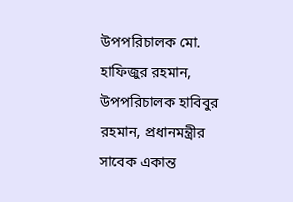উপপরিচালক মো. হাফিজুর রহমান, উপপরিচালক হাবিবুর রহমান, প্রধানমন্ত্রীর সাবেক একান্ত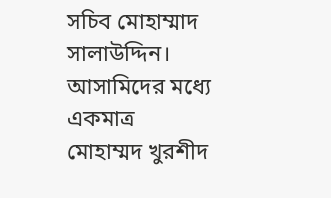সচিব মোহাম্মাদ সালাউদ্দিন। আসামিদের মধ্যে একমাত্র মোহাম্মদ খুরশীদ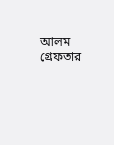আলম গ্রেফতার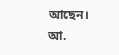আছেন।
আ.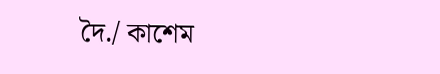দৈ./ কাশেম